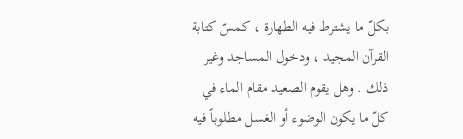بكلّ ما يشترط فيه الطهارة ، كمسّ كتابة القرآن المجيد ، ودخول المساجد وغير ذلك . وهل يقوم الصعيد مقام الماء في كلّ ما يكون الوضوء أو الغسل مطلوباً فيه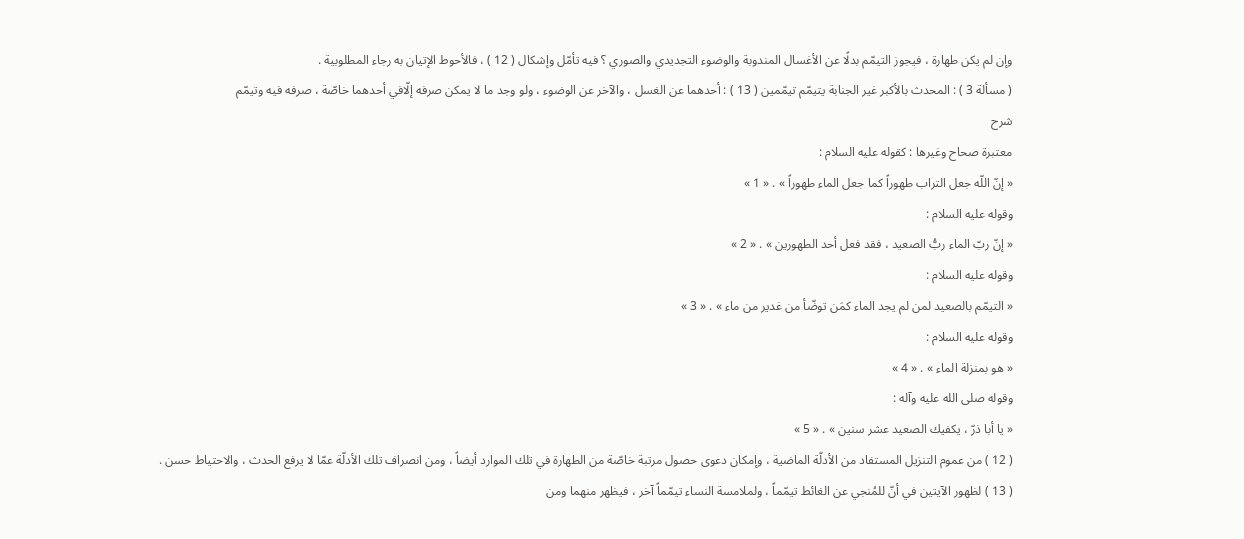وإن لم يكن طهارة ، فيجوز التيمّم بدلًا عن الأغسال المندوبة والوضوء التجديدي والصوري ؟ فيه تأمّل وإشكال ( 12 ) ، فالأحوط الإتيان به رجاء المطلوبية .
( مسألة 3 ) : المحدث بالأكبر غير الجنابة يتيمّم تيمّمين ( 13 ) : أحدهما عن الغسل ، والآخر عن الوضوء ، ولو وجد ما لا يمكن صرفه إلّافي أحدهما خاصّة ، صرفه فيه وتيمّم
شرح
معتبرة صحاح وغيرها : كقوله عليه السلام :
« إنّ اللّه جعل التراب طهوراً كما جعل الماء طهوراً » . « 1 »
وقوله عليه السلام :
« إنّ ربّ الماء ربُّ الصعيد ، فقد فعل أحد الطهورين » . « 2 »
وقوله عليه السلام :
« التيمّم بالصعيد لمن لم يجد الماء كمَن توضّأ من غدير من ماء » . « 3 »
وقوله عليه السلام :
« هو بمنزلة الماء » . « 4 »
وقوله صلى الله عليه وآله :
« يا أبا ذرّ ، يكفيك الصعيد عشر سنين » . « 5 »
( 12 ) من عموم التنزيل المستفاد من الأدلّة الماضية ، وإمكان دعوى حصول مرتبة خاصّة من الطهارة في تلك الموارد أيضاً ، ومن انصراف تلك الأدلّة عمّا لا يرفع الحدث ، والاحتياط حسن .
( 13 ) لظهور الآيتين في أنّ للمُنجي عن الغائط تيمّماً ، ولملامسة النساء تيمّماً آخر ، فيظهر منهما ومن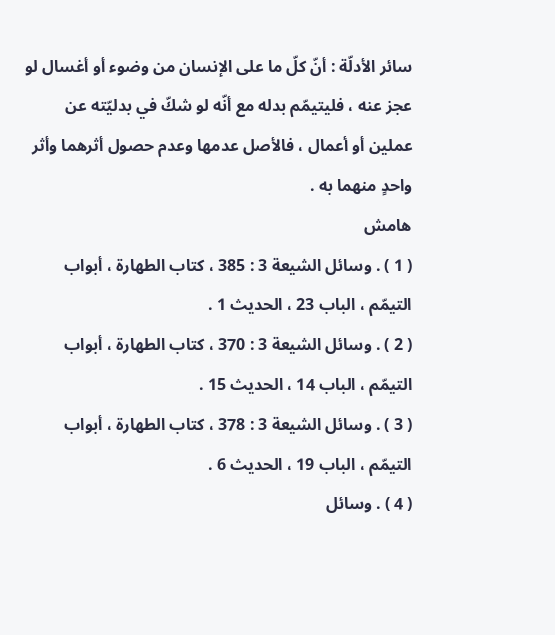سائر الأدلّة : أنّ كلّ ما على الإنسان من وضوء أو أغسال لو عجز عنه ، فليتيمّم بدله مع أنّه لو شكّ في بدليّته عن عملين أو أعمال ، فالأصل عدمها وعدم حصول أثرهما وأثر واحدٍ منهما به .
هامش
( 1 ) . وسائل الشيعة 3 : 385 ، كتاب الطهارة ، أبواب التيمّم ، الباب 23 ، الحديث 1 .
( 2 ) . وسائل الشيعة 3 : 370 ، كتاب الطهارة ، أبواب التيمّم ، الباب 14 ، الحديث 15 .
( 3 ) . وسائل الشيعة 3 : 378 ، كتاب الطهارة ، أبواب التيمّم ، الباب 19 ، الحديث 6 .
( 4 ) . وسائل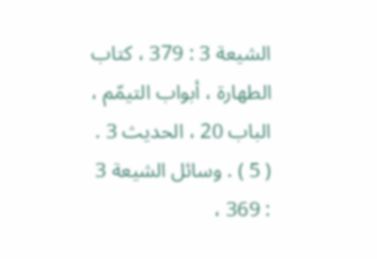الشيعة 3 : 379 ، كتاب الطهارة ، أبواب التيمّم ، الباب 20 ، الحديث 3 .
( 5 ) . وسائل الشيعة 3 : 369 ،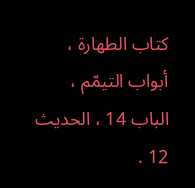كتاب الطهارة ، أبواب التيمّم ، الباب 14 ، الحديث 12 .